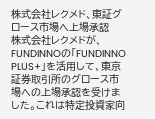株式会社レクメド、東証グロース市場へ上場承認
株式会社レクメドが、FUNDINNOの「FUNDINNO PLUS+」を活用して、東京証券取引所のグロース市場への上場承認を受けました。これは特定投資家向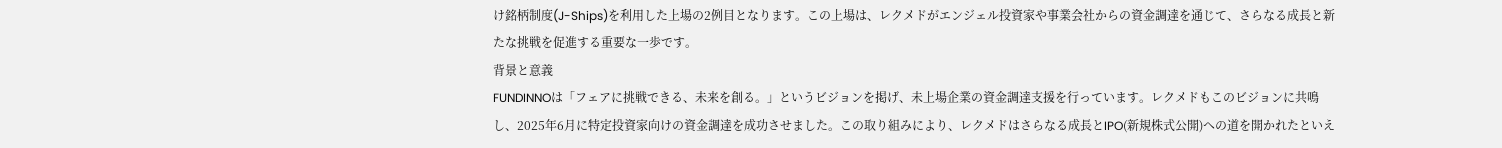け銘柄制度(J-Ships)を利用した上場の2例目となります。この上場は、レクメドがエンジェル投資家や事業会社からの資金調達を通じて、さらなる成長と新たな挑戦を促進する重要な一歩です。
背景と意義
FUNDINNOは「フェアに挑戦できる、未来を創る。」というビジョンを掲げ、未上場企業の資金調達支援を行っています。レクメドもこのビジョンに共鳴し、2025年6月に特定投資家向けの資金調達を成功させました。この取り組みにより、レクメドはさらなる成長とIPO(新規株式公開)への道を開かれたといえ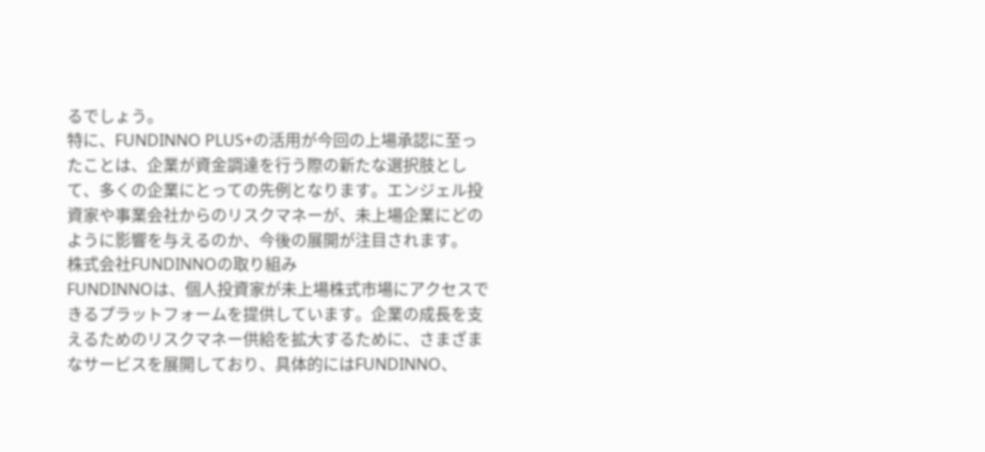るでしょう。
特に、FUNDINNO PLUS+の活用が今回の上場承認に至ったことは、企業が資金調達を行う際の新たな選択肢として、多くの企業にとっての先例となります。エンジェル投資家や事業会社からのリスクマネーが、未上場企業にどのように影響を与えるのか、今後の展開が注目されます。
株式会社FUNDINNOの取り組み
FUNDINNOは、個人投資家が未上場株式市場にアクセスできるプラットフォームを提供しています。企業の成長を支えるためのリスクマネー供給を拡大するために、さまざまなサービスを展開しており、具体的にはFUNDINNO、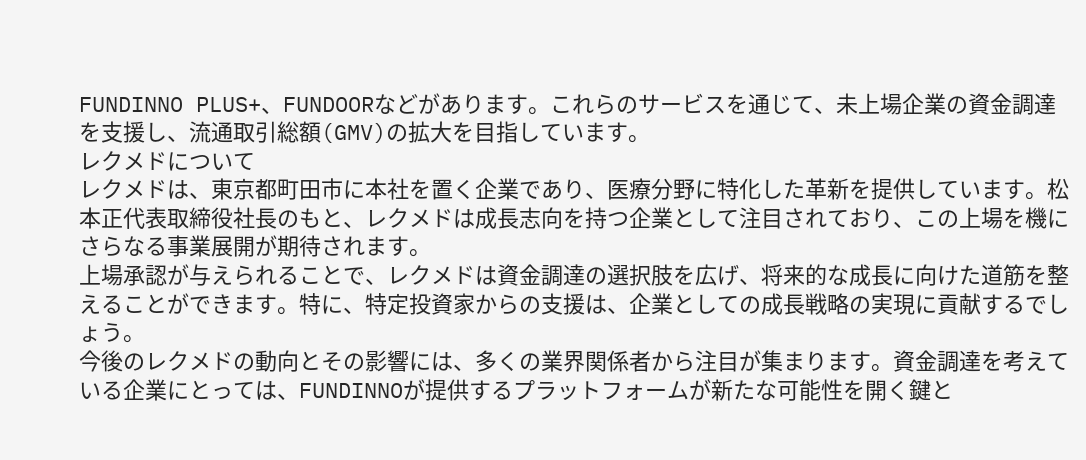FUNDINNO PLUS+、FUNDOORなどがあります。これらのサービスを通じて、未上場企業の資金調達を支援し、流通取引総額(GMV)の拡大を目指しています。
レクメドについて
レクメドは、東京都町田市に本社を置く企業であり、医療分野に特化した革新を提供しています。松本正代表取締役社長のもと、レクメドは成長志向を持つ企業として注目されており、この上場を機にさらなる事業展開が期待されます。
上場承認が与えられることで、レクメドは資金調達の選択肢を広げ、将来的な成長に向けた道筋を整えることができます。特に、特定投資家からの支援は、企業としての成長戦略の実現に貢献するでしょう。
今後のレクメドの動向とその影響には、多くの業界関係者から注目が集まります。資金調達を考えている企業にとっては、FUNDINNOが提供するプラットフォームが新たな可能性を開く鍵と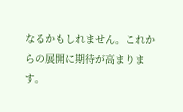なるかもしれません。これからの展開に期待が高まります。